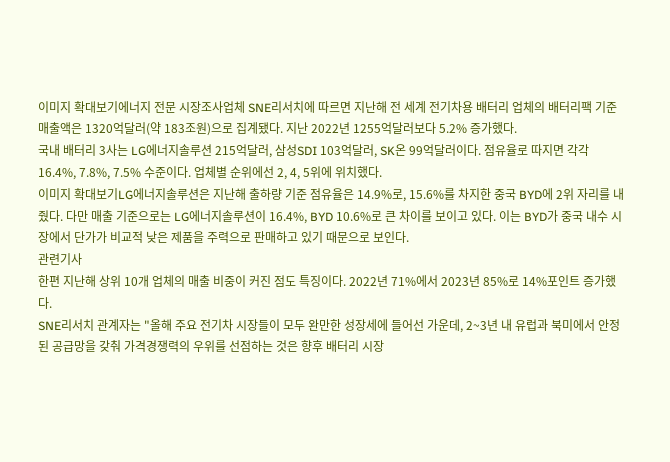이미지 확대보기에너지 전문 시장조사업체 SNE리서치에 따르면 지난해 전 세계 전기차용 배터리 업체의 배터리팩 기준 매출액은 1320억달러(약 183조원)으로 집계됐다. 지난 2022년 1255억달러보다 5.2% 증가했다.
국내 배터리 3사는 LG에너지솔루션 215억달러, 삼성SDI 103억달러, SK온 99억달러이다. 점유율로 따지면 각각 16.4%, 7.8%, 7.5% 수준이다. 업체별 순위에선 2, 4, 5위에 위치했다.
이미지 확대보기LG에너지솔루션은 지난해 출하량 기준 점유율은 14.9%로, 15.6%를 차지한 중국 BYD에 2위 자리를 내줬다. 다만 매출 기준으로는 LG에너지솔루션이 16.4%, BYD 10.6%로 큰 차이를 보이고 있다. 이는 BYD가 중국 내수 시장에서 단가가 비교적 낮은 제품을 주력으로 판매하고 있기 때문으로 보인다.
관련기사
한편 지난해 상위 10개 업체의 매출 비중이 커진 점도 특징이다. 2022년 71%에서 2023년 85%로 14%포인트 증가했다.
SNE리서치 관계자는 "올해 주요 전기차 시장들이 모두 완만한 성장세에 들어선 가운데, 2~3년 내 유럽과 북미에서 안정된 공급망을 갖춰 가격경쟁력의 우위를 선점하는 것은 향후 배터리 시장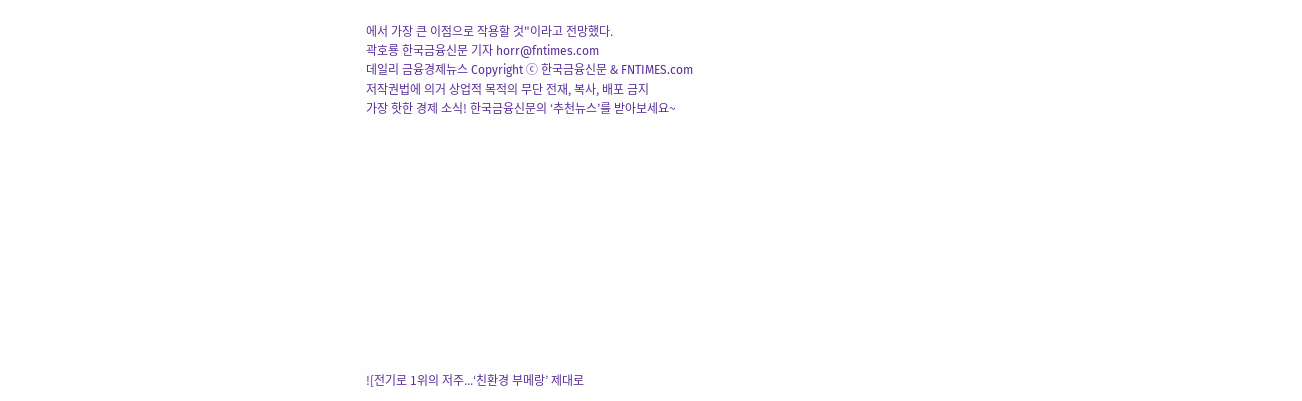에서 가장 큰 이점으로 작용할 것"이라고 전망했다.
곽호룡 한국금융신문 기자 horr@fntimes.com
데일리 금융경제뉴스 Copyright ⓒ 한국금융신문 & FNTIMES.com
저작권법에 의거 상업적 목적의 무단 전재, 복사, 배포 금지
가장 핫한 경제 소식! 한국금융신문의 ‘추천뉴스’를 받아보세요~













![전기로 1위의 저주...‘친환경 부메랑’ 제대로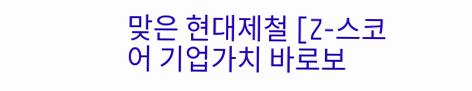맞은 현대제철 [Z-스코어 기업가치 바로보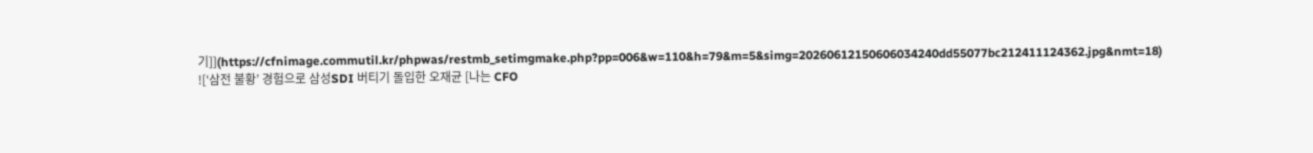기]](https://cfnimage.commutil.kr/phpwas/restmb_setimgmake.php?pp=006&w=110&h=79&m=5&simg=20260612150606034240dd55077bc212411124362.jpg&nmt=18)
![‘삼전 불황’ 경험으로 삼성SDI 버티기 돌입한 오재균 [나는 CFO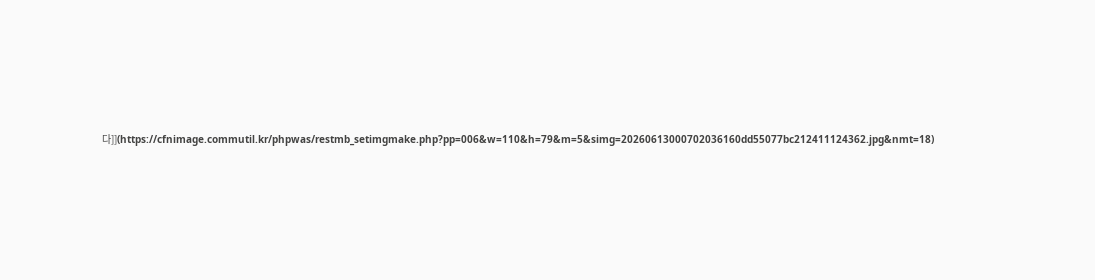다]](https://cfnimage.commutil.kr/phpwas/restmb_setimgmake.php?pp=006&w=110&h=79&m=5&simg=20260613000702036160dd55077bc212411124362.jpg&nmt=18)